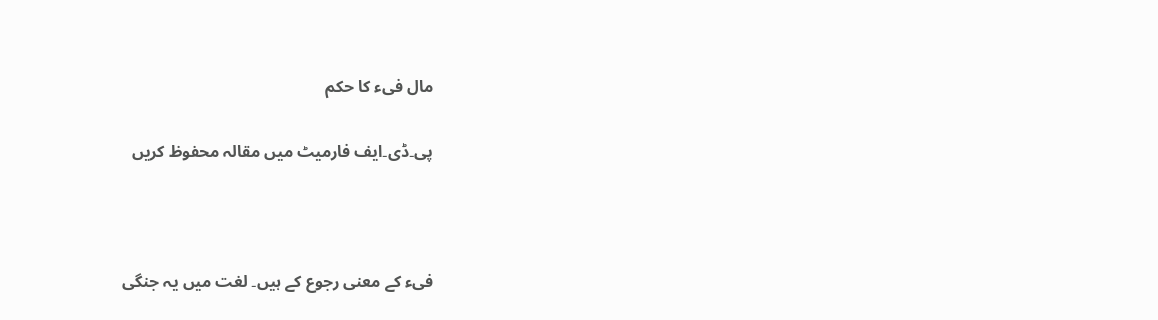مال فیء کا حکم

پی۔ڈی۔ایف فارمیٹ میں مقالہ محفوظ کریں



فیء کے معنی رجوع کے ہیں۔ لغت میں یہ جنگی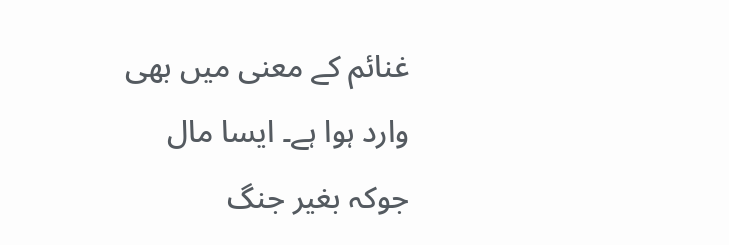غنائم کے معنی میں بھی وارد ہوا ہے۔ ایسا مال جوکہ بغیر جنگ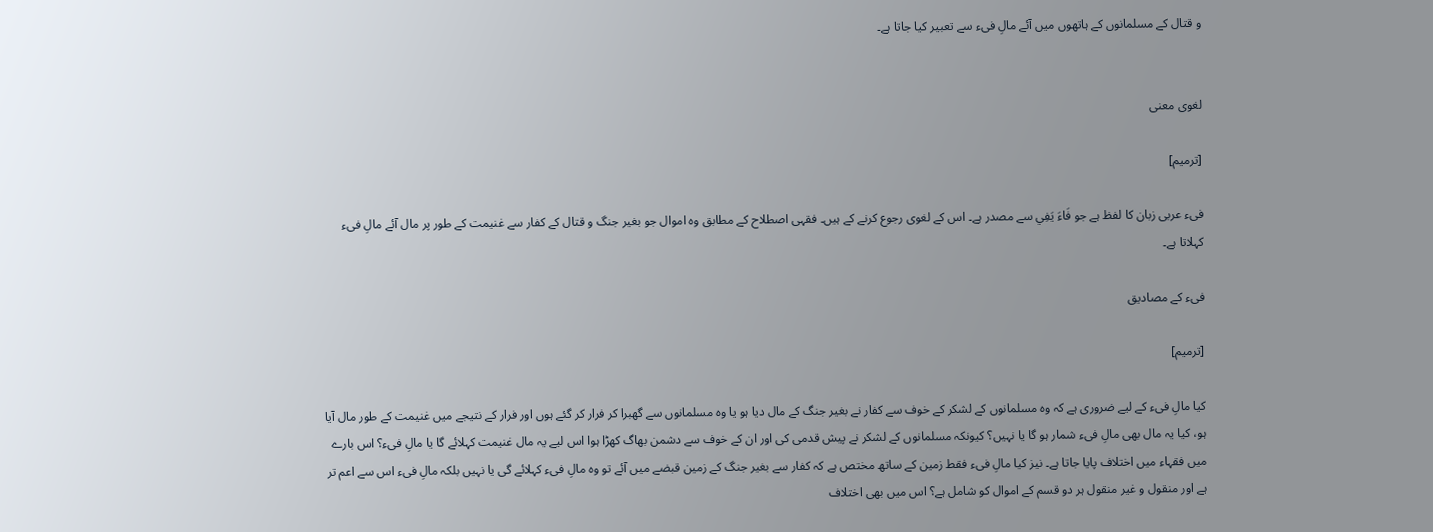و قتال کے مسلمانوں کے ہاتھوں میں آئے مالِ فیء سے تعبیر کیا جاتا ہے۔


لغوی معنی

[ترمیم]

فیء عربی زبان کا لفظ ہے جو فَاءَ یَفِي سے مصدر ہے۔ اس کے لغوی رجوع کرنے کے ہیں۔ فقہی اصطلاح کے مطابق وہ اموال جو بغیر جنگ و قتال کے کفار سے غنیمت کے طور پر مال آئے مالِ فیء کہلاتا ہے۔

فیء کے مصادیق

[ترمیم]

کیا مالِ فیء کے لیے ضروری ہے کہ وہ مسلمانوں کے لشکر کے خوف سے کفار نے بغیر جنگ کے مال دیا ہو یا وہ مسلمانوں سے گھبرا کر فرار کر گئے ہوں اور فرار کے نتیجے میں غنیمت کے طور مال آیا ہو، کیا یہ مال بھی مالِ فیء شمار ہو گا یا نہیں؟ کیونکہ مسلمانوں کے لشکر نے پیش قدمی کی اور ان کے خوف سے دشمن بھاگ کھڑا ہوا اس لیے یہ مال غنیمت کہلائے گا یا مالِ فیء؟ اس بارے میں فقہاء میں اختلاف پایا جاتا ہے۔ نیز کیا مالِ فیء فقط زمین کے ساتھ مختص ہے کہ کفار سے بغیر جنگ کے زمین قبضے میں آئے تو وہ مالِ فیء کہلائے گی یا نہیں بلکہ مالِ فیء اس سے اعم تر ہے اور منقول و غیر منقول ہر دو قسم کے اموال کو شامل ہے؟ اس میں بھی اختلاف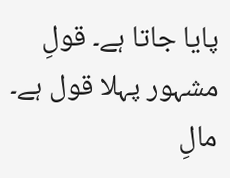پایا جاتا ہے۔ قولِ مشہور پہلا قول ہے۔ مالِ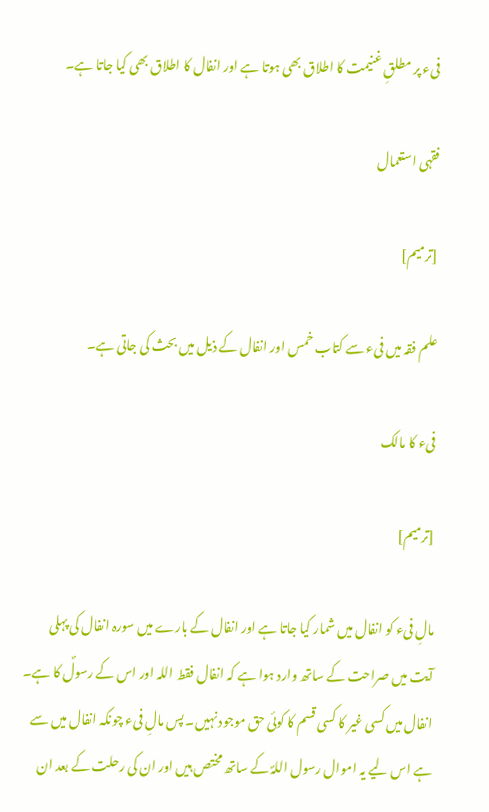فیء پر مطلقِ غنیمت کا اطلاق بھی ہوتا ہے اور انفال کا اطلاق بھی کیا جاتا ہے۔

فقہی استعمال

[ترمیم]

علم فقہ میں فیء سے کتاب خمس اور انفال کے ذیل میں بحث کی جاتی ہے۔

فیء کا مالک

[ترمیم]

مالِ فیء کو انفال میں شمار کیا جاتا ہے اور انفال کے بارے میں سورہ انفال کی پہلی آیت میں صراحت کے ساتھ وارد ہوا ہے کہ انفال فقط اللہ اور اس کے رسولؐ کا ہے۔ انفال میں کسی غیر کا کسی قسم کا کوئی حق موجود نہیں۔ پس مالِ فیء چونکہ انفال میں سے ہے اس لیے یہ اموال رسول اللہؐ کے ساتھ مختص ہیں اور ان کی رحلت کے بعد ان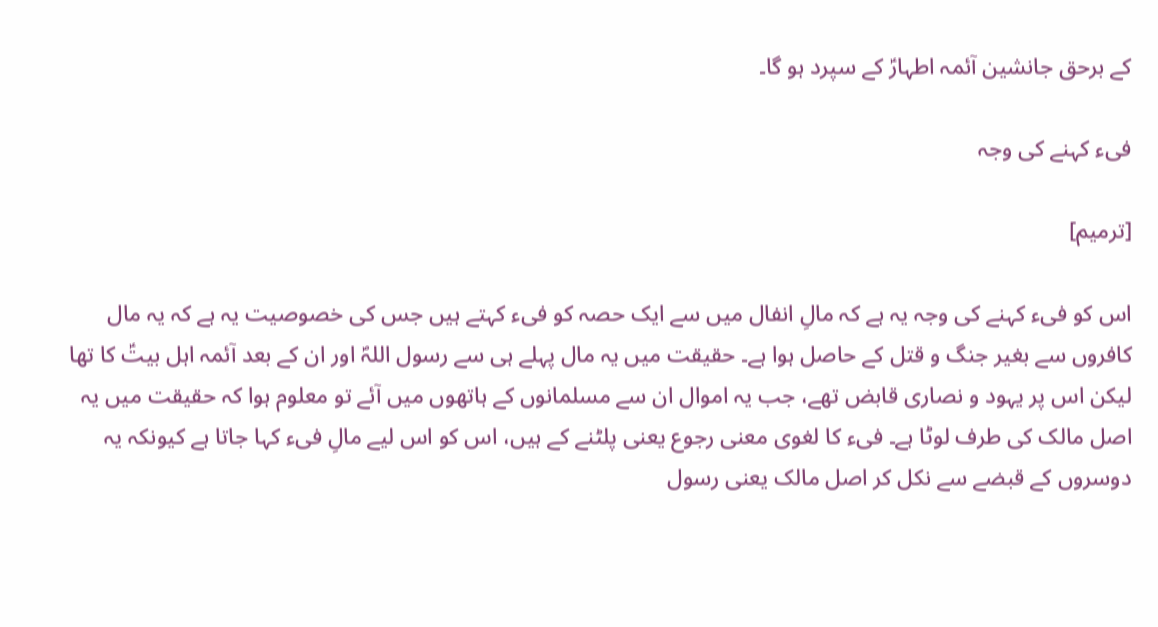کے برحق جانشین آئمہ اطہارؑ کے سپرد ہو گا۔

فیء کہنے کی وجہ

[ترمیم]

اس کو فیء کہنے کی وجہ یہ ہے کہ مالِ انفال میں سے ایک حصہ کو فیء کہتے ہیں جس کی خصوصیت یہ ہے کہ یہ مال کافروں سے بغیر جنگ و قتل کے حاصل ہوا ہے۔ حقیقت میں یہ مال پہلے ہی سے رسول اللہؐ اور ان کے بعد آئمہ اہل بیتؑ کا تھا لیکن اس پر یہود و نصاری قابض تھے، جب یہ اموال ان سے مسلمانوں کے ہاتھوں میں آئے تو معلوم ہوا کہ حقیقت میں یہ اصل مالک کی طرف لوٹا ہے۔ فیء کا لغوی معنی رجوع یعنی پلٹنے کے ہیں، اس کو اس لیے مالِ فیء کہا جاتا ہے کیونکہ یہ دوسروں کے قبضے سے نکل کر اصل مالک یعنی رسول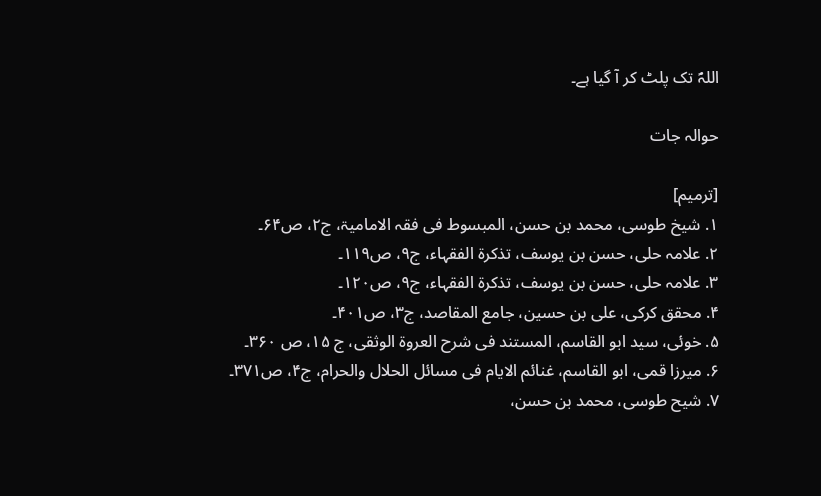اللہؐ تک پلٹ کر آ گیا ہے۔

حوالہ جات

[ترمیم]
۱. شیخ طوسی، محمد بن حسن، المبسوط فی فقہ الامامیۃ، ج۲، ص۶۴۔
۲. علامہ حلی، حسن بن یوسف، تذکرة الفقہاء، ج۹، ص۱۱۹۔
۳. علامہ حلی، حسن بن یوسف، تذکرة الفقہاء، ج۹، ص۱۲۰۔
۴. محقق کرکی، علی بن حسین، جامع المقاصد، ج۳، ص۴۰۱۔
۵. خوئی، سید ابو القاسم، المستند فی شرح العروة الوثقی، ج ۱۵، ص ۳۶۰۔
۶. میرزا قمی، ابو القاسم، غنائم الایام فی مسائل الحلال والحرام، ج۴، ص۳۷۱۔
۷. شیح طوسی، محمد بن حسن،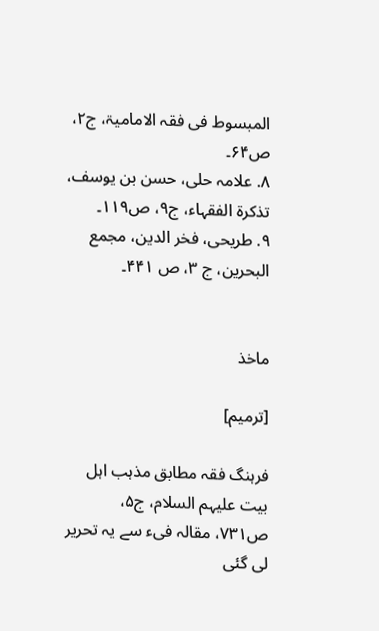المبسوط فی فقہ الامامیۃ، ج۲، ص۶۴۔
۸. علامہ حلی، حسن بن یوسف، تذکرة الفقہاء، ج۹، ص۱۱۹۔
۹. طریحی، فخر الدین، مجمع البحرین، ج ۳، ص ۴۴۱۔


ماخذ

[ترمیم]

فرہنگ فقہ مطابق مذہب اہل بیت علیہم السلام، ج۵، ص۷۳۱، مقالہ فیء سے یہ تحریر لی گئی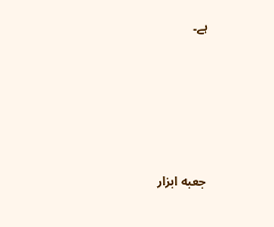ہے۔






جعبه ابزار